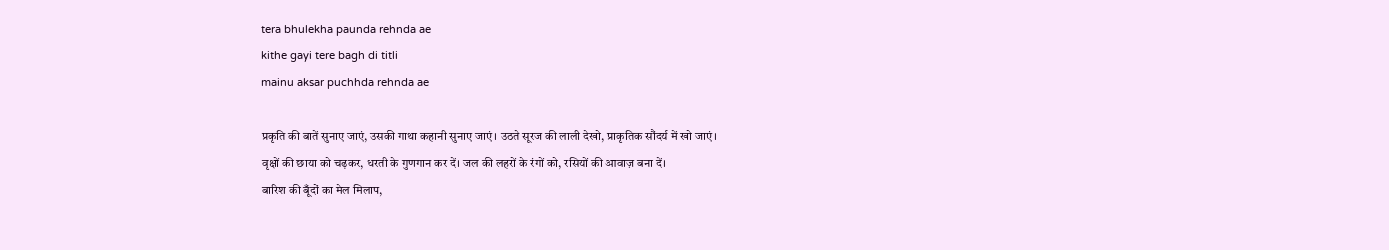tera bhulekha paunda rehnda ae
kithe gayi tere bagh di titli
mainu aksar puchhda rehnda ae

प्रकृति की बातें सुनाए जाएं, उसकी गाथा कहानी सुनाए जाएं। उठते सूरज की लाली देखो, प्राकृतिक सौंदर्य में खो जाएं।
वृक्षों की छाया को चढ़कर, धरती के गुणगान कर दें। जल की लहरों के रंगों को, रसियों की आवाज़ बना दें।
बारिश की बूँदों का मेल मिलाप,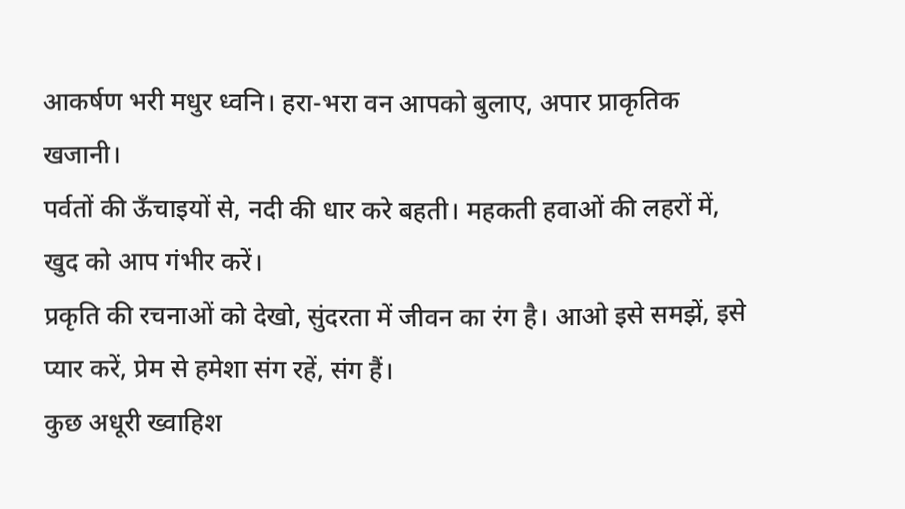आकर्षण भरी मधुर ध्वनि। हरा-भरा वन आपको बुलाए, अपार प्राकृतिक खजानी।
पर्वतों की ऊँचाइयों से, नदी की धार करे बहती। महकती हवाओं की लहरों में, खुद को आप गंभीर करें।
प्रकृति की रचनाओं को देखो, सुंदरता में जीवन का रंग है। आओ इसे समझें, इसे प्यार करें, प्रेम से हमेशा संग रहें, संग हैं।
कुछ अधूरी ख्वाहिश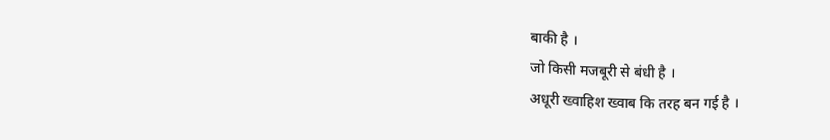बाकी है ।
जो किसी मजबूरी से बंधी है ।
अधूरी ख्वाहिश ख्वाब कि तरह बन गई है ।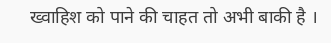ख्वाहिश को पाने की चाहत तो अभी बाकी है ।